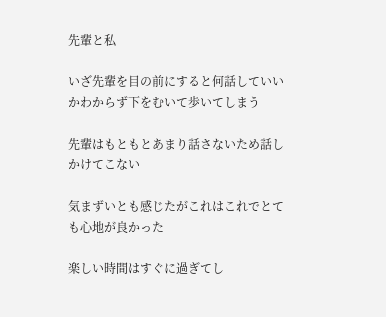先輩と私

いざ先輩を目の前にすると何話していいかわからず下をむいて歩いてしまう

先輩はもともとあまり話さないため話しかけてこない

気まずいとも感じたがこれはこれでとても心地が良かった

楽しい時間はすぐに過ぎてし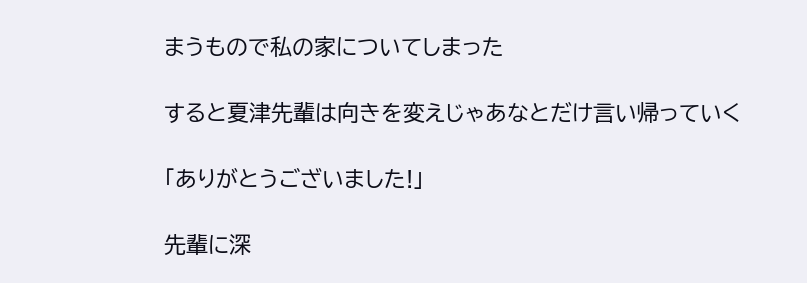まうもので私の家についてしまった

すると夏津先輩は向きを変えじゃあなとだけ言い帰っていく

「ありがとうございました!」

先輩に深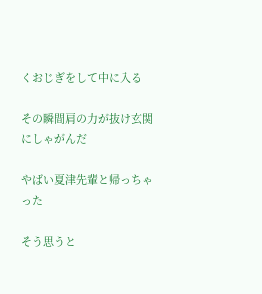くおじぎをして中に入る

その瞬間肩の力が抜け玄関にしゃがんだ

やばい夏津先輩と帰っちゃった

そう思うと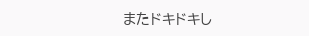またドキドキし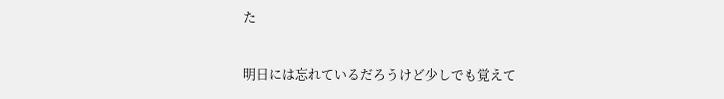た

明日には忘れているだろうけど少しでも覚えて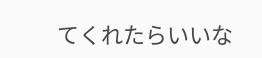てくれたらいいな